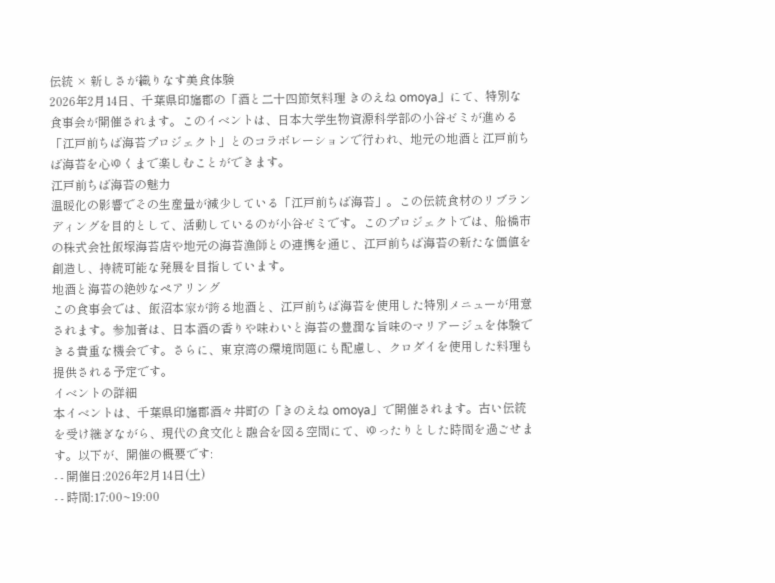伝統 × 新しさが織りなす美食体験
2026年2月14日、千葉県印旛郡の「酒と二十四節気料理 きのえね omoya」にて、特別な食事会が開催されます。このイベントは、日本大学生物資源科学部の小谷ゼミが進める「江戸前ちば海苔プロジェクト」とのコラボレーションで行われ、地元の地酒と江戸前ちば海苔を心ゆくまで楽しむことができます。
江戸前ちば海苔の魅力
温暖化の影響でその生産量が減少している「江戸前ちば海苔」。この伝統食材のリブランディングを目的として、活動しているのが小谷ゼミです。このプロジェクトでは、船橋市の株式会社飯塚海苔店や地元の海苔漁師との連携を通じ、江戸前ちば海苔の新たな価値を創造し、持続可能な発展を目指しています。
地酒と海苔の絶妙なペアリング
この食事会では、飯沼本家が誇る地酒と、江戸前ちば海苔を使用した特別メニューが用意されます。参加者は、日本酒の香りや味わいと海苔の豊潤な旨味のマリアージュを体験できる貴重な機会です。さらに、東京湾の環境問題にも配慮し、クロダイを使用した料理も提供される予定です。
イベントの詳細
本イベントは、千葉県印旛郡酒々井町の「きのえね omoya」で開催されます。古い伝統を受け継ぎながら、現代の食文化と融合を図る空間にて、ゆったりとした時間を過ごせます。以下が、開催の概要です:
- - 開催日:2026年2月14日(土)
- - 時間:17:00~19:00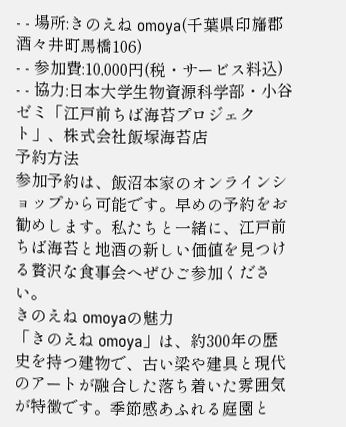- - 場所:きのえね omoya(千葉県印旛郡酒々井町馬橋106)
- - 参加費:10,000円(税・サービス料込)
- - 協力:日本大学生物資源科学部・小谷ゼミ「江戸前ちば海苔プロジェクト」、株式会社飯塚海苔店
予約方法
参加予約は、飯沼本家のオンラインショップから可能です。早めの予約をお勧めします。私たちと一緒に、江戸前ちば海苔と地酒の新しい価値を見つける贅沢な食事会へぜひご参加ください。
きのえね omoyaの魅力
「きのえね omoya」は、約300年の歴史を持つ建物で、古い梁や建具と現代のアートが融合した落ち着いた雰囲気が特徴です。季節感あふれる庭園と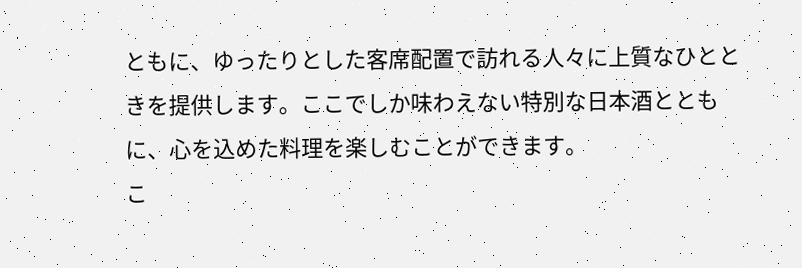ともに、ゆったりとした客席配置で訪れる人々に上質なひとときを提供します。ここでしか味わえない特別な日本酒とともに、心を込めた料理を楽しむことができます。
こ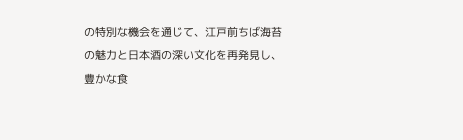の特別な機会を通じて、江戸前ちば海苔の魅力と日本酒の深い文化を再発見し、豊かな食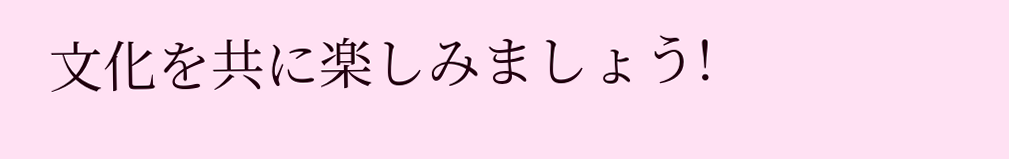文化を共に楽しみましょう!